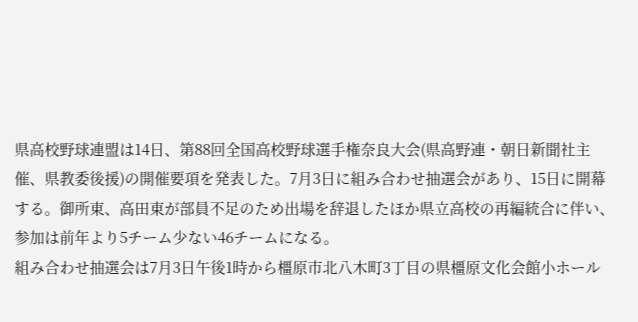県高校野球連盟は14日、第88回全国高校野球選手権奈良大会(県高野連・朝日新聞社主催、県教委後援)の開催要項を発表した。7月3日に組み合わせ抽選会があり、15日に開幕する。御所東、高田東が部員不足のため出場を辞退したほか県立高校の再編統合に伴い、参加は前年より5チーム少ない46チームになる。
組み合わせ抽選会は7月3日午後1時から橿原市北八木町3丁目の県橿原文化会館小ホール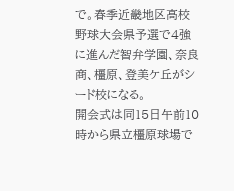で。春季近畿地区高校野球大会県予選で4強に進んだ智弁学園、奈良商、橿原、登美ケ丘がシード校になる。
開会式は同15日午前10時から県立橿原球場で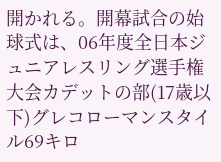開かれる。開幕試合の始球式は、06年度全日本ジュニアレスリング選手権大会カデットの部(17歳以下)グレコローマンスタイル69キロ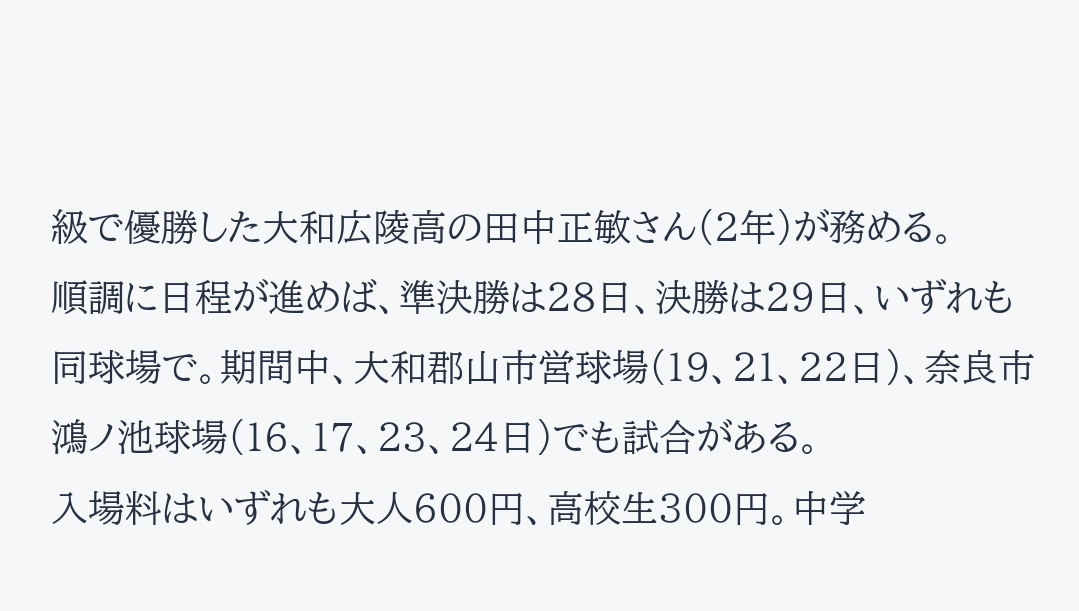級で優勝した大和広陵高の田中正敏さん(2年)が務める。
順調に日程が進めば、準決勝は28日、決勝は29日、いずれも同球場で。期間中、大和郡山市営球場(19、21、22日)、奈良市鴻ノ池球場(16、17、23、24日)でも試合がある。
入場料はいずれも大人600円、高校生300円。中学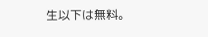生以下は無料。